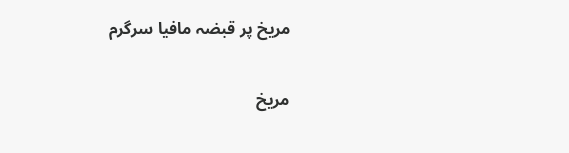مریخ پر قبضہ مافیا سرگرم

مریخ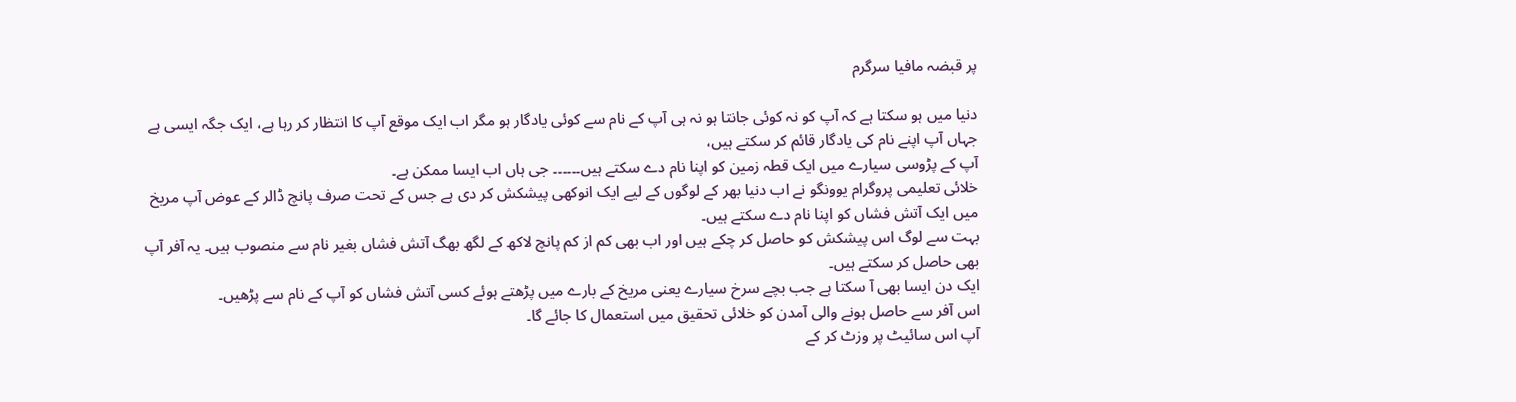پر قبضہ مافیا سرگرم

دنیا میں ہو سکتا ہے کہ آپ کو نہ کوئی جانتا ہو نہ ہی آپ کے نام سے کوئی یادگار ہو مگر اب ایک موقع آپ کا انتظار کر رہا ہے، ایک جگہ ایسی ہے جہاں آپ اپنے نام کی یادگار قائم کر سکتے ہیں،
آپ کے پڑوسی سیارے میں ایک قطہ زمین کو اپنا نام دے سکتے ہیں۔۔۔۔۔۔ جی ہاں اب ایسا ممکن ہے۔
خلائی تعلیمی پروگرام یوونگو نے اب دنیا بھر کے لوگوں کے لیے ایک انوکھی پیشکش کر دی ہے جس کے تحت صرف پانچ ڈالر کے عوض آپ مریخ میں ایک آتش فشاں کو اپنا نام دے سکتے ہیں۔
بہت سے لوگ اس پیشکش کو حاصل کر چکے ہیں اور اب بھی کم از کم پانچ لاکھ کے لگھ بھگ آتش فشاں بغیر نام سے منصوب ہیں۔ یہ آفر آپ بھی حاصل کر سکتے ہیں۔
ایک دن ایسا بھی آ سکتا ہے جب بچے سرخ سیارے یعنی مریخ کے بارے میں پڑھتے ہوئے کسی آتش فشاں کو آپ کے نام سے پڑھیں۔
اس آفر سے حاصل ہونے والی آمدن کو خلائی تحقیق میں استعمال کا جائے گا۔
آپ اس سائیٹ پر وزٹ کر کے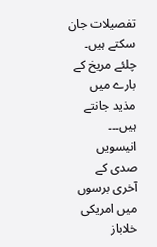تفصیلات جان سکتے ہیں۔
چلئے مریخ کے بارے میں مذید جانتے  ہیں۔۔۔
انیسویں صدی کے آخری برسوں میں امریکی خلاباز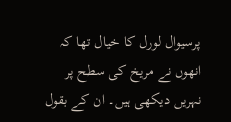پرسیوال لورل کا خیال تھا کہ انھوں نے مریخ کی سطح پر نہریں دیکھی ہیں۔ ان کے بقول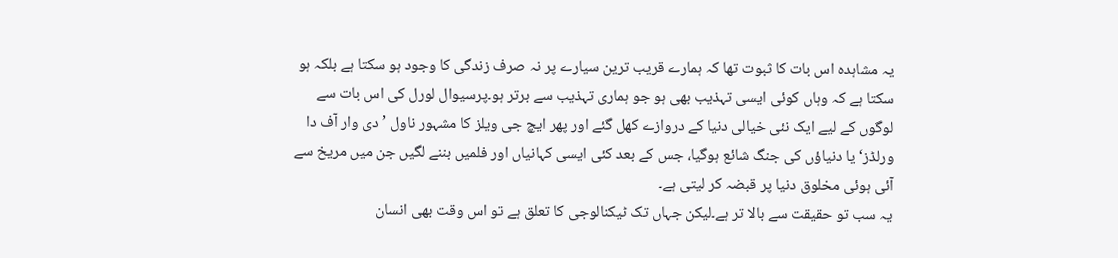یہ مشاہدہ اس بات کا ثبوت تھا کہ ہمارے قریب ترین سیارے پر نہ صرف زندگی کا وجود ہو سکتا ہے بلکہ ہو سکتا ہے کہ وہاں کوئی ایسی تہذیب بھی ہو جو ہماری تہذیب سے برتر ہو۔پرسیوال لورل کی اس بات سے لوگوں کے لیے ایک نئی خیالی دنیا کے دروازے کھل گئے اور پھر ایچ جی ویلز کا مشہور ناول ’دی وار آف دا ورلڈز‘ یا دنیاؤں کی جنگ شائع ہوگیا، جس کے بعد کئی ایسی کہانیاں اور فلمیں بننے لگیں جن میں مریخ سے آئی ہوئی مخلوق دنیا پر قبضہ کر لیتی ہے۔
یہ سب تو حقیقت سے بالا تر ہے۔لیکن جہاں تک ٹیکنالوجی کا تعلق ہے تو اس وقت بھی انسان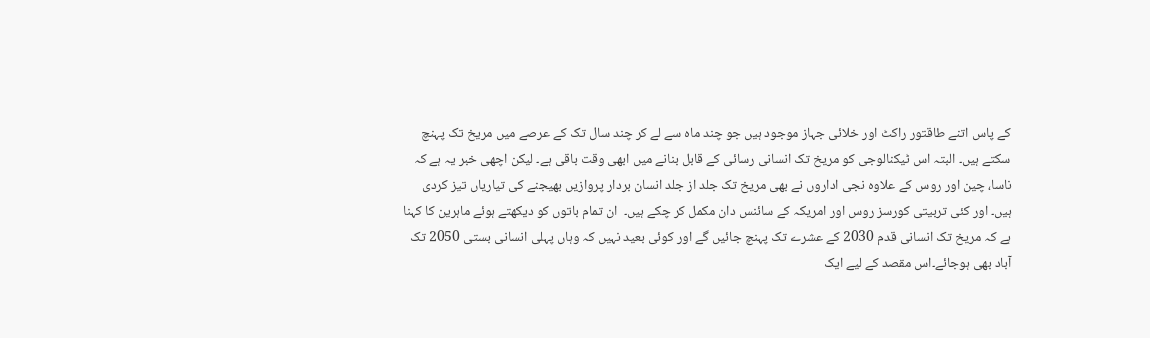کے پاس اتنے طاقتور راکٹ اور خلائی جہاز موجود ہیں جو چند ماہ سے لے کر چند سال تک کے عرصے میں مریخ تک پہنچ سکتے ہیں۔ البتہ اس ٹیکنالوجی کو مریخ تک انسانی رسائی کے قابل بنانے میں ابھی وقت باقی ہے۔ لیکن اچھی خبر یہ ہے کہ ناسا، چین اور روس کے علاوہ نجی اداروں نے بھی مریخ تک جلد از جلد انسان بردار پروازیں بھیجنے کی تیاریاں تیز کردی ہیں۔ اور کئی تربیتی کورسز روس اور امریکہ کے سائنس دان مکمل کر چکے ہیں۔  ان تمام باتوں کو دیکھتے ہوئے ماہرین کا کہنا ہے کہ مریخ تک انسانی قدم 2030 کے عشرے تک پہنچ جائیں گے اور کوئی بعید نہیں کہ وہاں پہلی انسانی بستی 2050 تک آباد بھی ہوجائے۔اس مقصد کے لیے ایک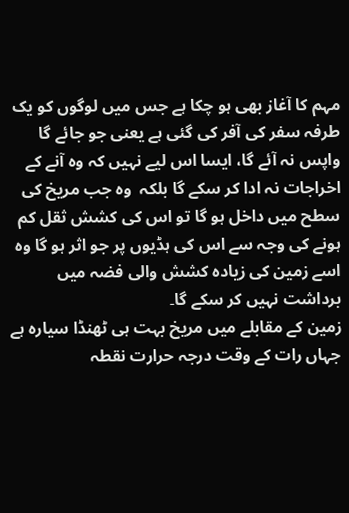مہم کا آغاز بھی ہو چکا ہے جس میں لوگوں کو یک طرفہ سفر کی آفر کی گئی ہے یعنی جو جائے گا واپس نہ آئے گا، ایسا اس لیے نہیں کہ وہ آنے کے اخراجات نہ ادا کر سکے گا بلکہ  وہ جب مریخ کی سطح میں داخل ہو گا تو اس کی کشش ثقل کم ہونے کی وجہ سے اس کی ہڈیوں پر جو اثر ہو گا وہ اسے زمین کی زیادہ کشش والی فضہ میں برداشت نہیں کر سکے گا۔
زمین کے مقابلے میں مریخ بہت ہی ٹھنڈا سیارہ ہے جہاں رات کے وقت درجہ حرارت نقطہ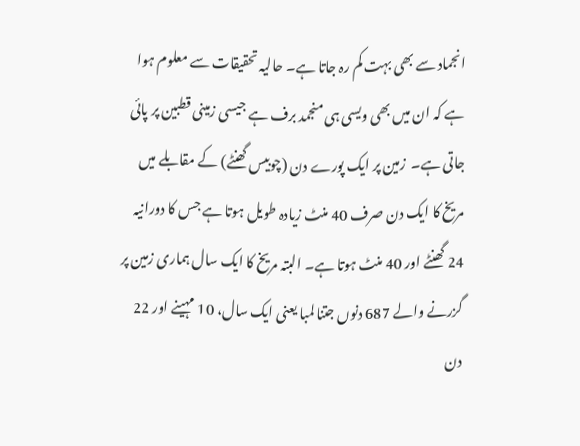انجماد سے بھی بہت کم رہ جاتا ہے۔ حالیہ تحقیقات سے معلوم ہوا ہے کہ ان میں بھی ویسی ہی منجمد برف ہے جیسی زمینی قطبین پر پائی جاتی ہے۔  زمین پر ایک پورے دن (چوبیس گھنٹے) کے مقابلے میں مریخ کا ایک دن صرف 40 منٹ زیادہ طویل ہوتا ہے جس کا دورانیہ 24 گھنٹے اور 40 منٹ ہوتا ہے۔ البتہ مریخ کا ایک سال ہماری زمین پر گزرنے والے 687 دنوں جتنا لمبا یعنی ایک سال، 10 مہینے اور 22 دن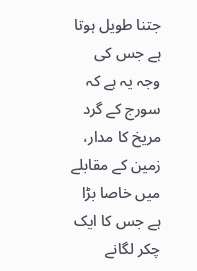جتنا طویل ہوتا ہے جس کی وجہ یہ ہے کہ سورج کے گرد مریخ کا مدار، زمین کے مقابلے میں خاصا بڑا ہے جس کا ایک چکر لگانے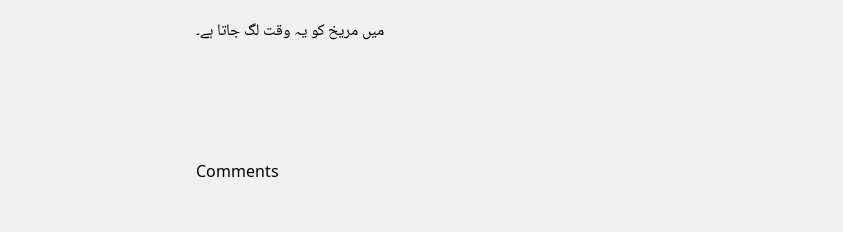میں مریخ کو یہ وقت لگ جاتا ہے۔




Comments